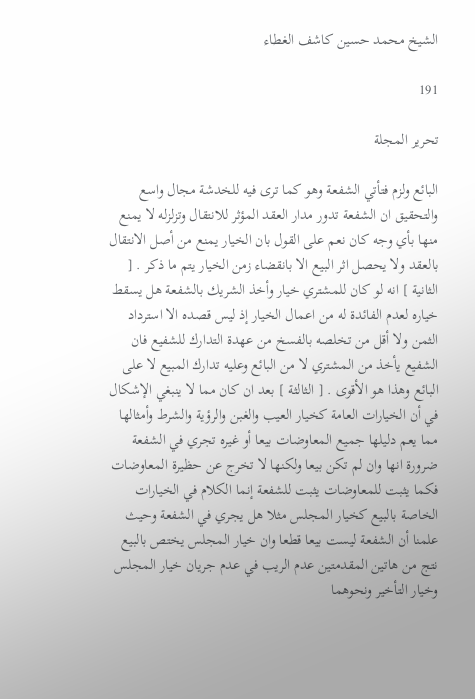الشيخ محمد حسين كاشف الغطاء

191

تحرير المجلة

البائع ولزم فتأتي الشفعة وهو كما ترى فيه للخدشة مجال واسع والتحقيق ان الشفعة تدور مدار العقد المؤثر للانتقال وتزلزله لا يمنع منها بأي وجه كان نعم على القول بان الخيار يمنع من أصل الانتقال بالعقد ولا يحصل اثر البيع الا بانقضاء زمن الخيار يتم ما ذكر . [ الثانية ] انه لو كان للمشتري خيار وأخذ الشريك بالشفعة هل يسقط خياره لعدم الفائدة له من اعمال الخيار إذ ليس قصده الا استرداد الثمن ولا أقل من تخلصه بالفسخ من عهدة التدارك للشفيع فان الشفيع يأخذ من المشتري لا من البائع وعليه تدارك المبيع لا على البائع وهذا هو الأقوى . [ الثالثة ] بعد ان كان مما لا ينبغي الإشكال في أن الخيارات العامة كخيار العيب والغبن والرؤية والشرط وأمثالها مما يعم دليلها جميع المعاوضات بيعا أو غيره تجري في الشفعة ضرورة انها وان لم تكن بيعا ولكنها لا تخرج عن حظيرة المعاوضات فكما يثبت للمعاوضات يثبت للشفعة إنما الكلام في الخيارات الخاصة بالبيع كخيار المجلس مثلا هل يجري في الشفعة وحيث علمنا أن الشفعة ليست بيعا قطعا وان خيار المجلس يختص بالبيع نتج من هاتين المقدمتين عدم الريب في عدم جريان خيار المجلس وخيار التأخير ونحوهما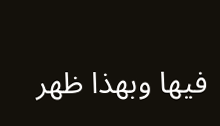فيها وبهذا ظهر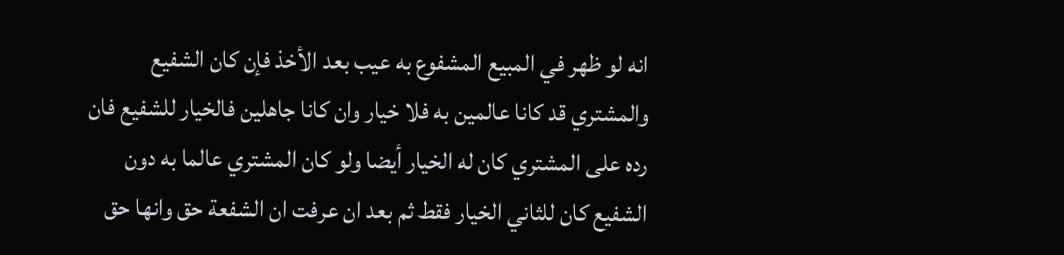انه لو ظهر في المبيع المشفوع به عيب بعد الأخذ فإن كان الشفيع والمشتري قد كانا عالمين به فلا خيار وان كانا جاهلين فالخيار للشفيع فان رده على المشتري كان له الخيار أيضا ولو كان المشتري عالما به دون الشفيع كان للثاني الخيار فقط ثم بعد ان عرفت ان الشفعة حق وانها حق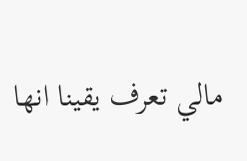مالي تعرف يقينا انها